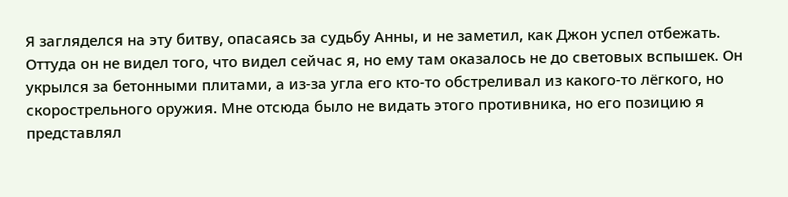Я загляделся на эту битву, опасаясь за судьбу Анны, и не заметил, как Джон успел отбежать. Оттуда он не видел того, что видел сейчас я, но ему там оказалось не до световых вспышек. Он укрылся за бетонными плитами, а из-за угла его кто-то обстреливал из какого-то лёгкого, но скорострельного оружия. Мне отсюда было не видать этого противника, но его позицию я представлял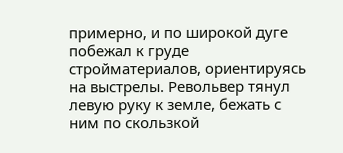примерно, и по широкой дуге побежал к груде стройматериалов, ориентируясь на выстрелы. Револьвер тянул левую руку к земле, бежать с ним по скользкой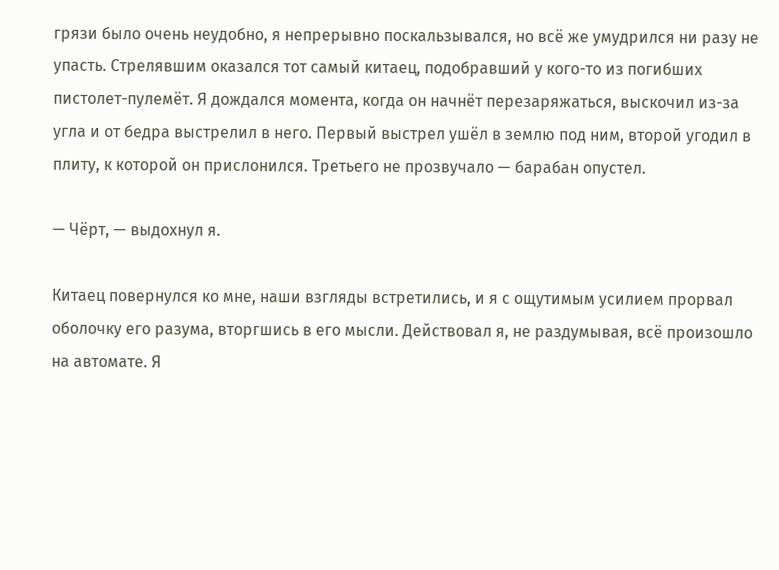грязи было очень неудобно, я непрерывно поскальзывался, но всё же умудрился ни разу не упасть. Стрелявшим оказался тот самый китаец, подобравший у кого-то из погибших пистолет-пулемёт. Я дождался момента, когда он начнёт перезаряжаться, выскочил из-за угла и от бедра выстрелил в него. Первый выстрел ушёл в землю под ним, второй угодил в плиту, к которой он прислонился. Третьего не прозвучало — барабан опустел.

— Чёрт, — выдохнул я.

Китаец повернулся ко мне, наши взгляды встретились, и я с ощутимым усилием прорвал оболочку его разума, вторгшись в его мысли. Действовал я, не раздумывая, всё произошло на автомате. Я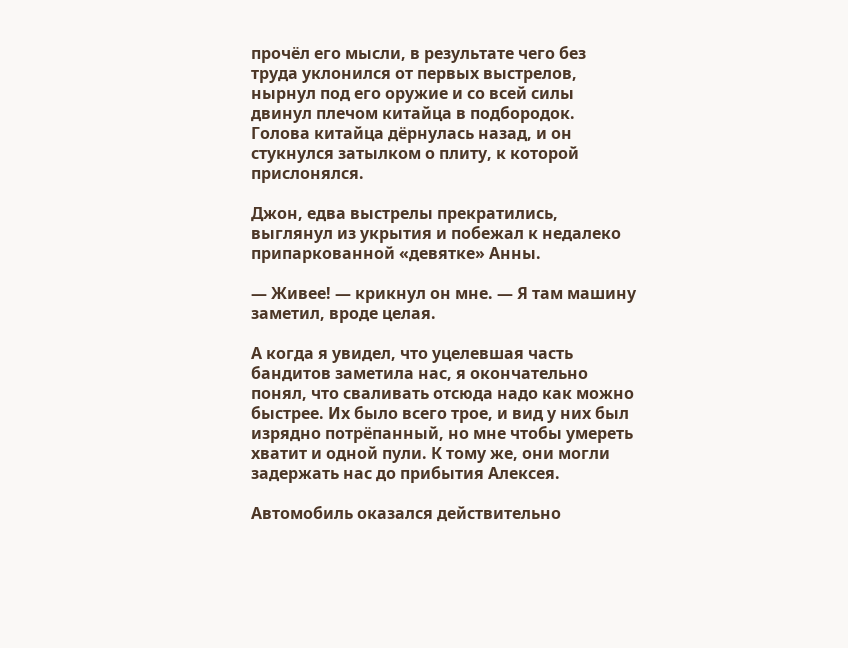прочёл его мысли, в результате чего без труда уклонился от первых выстрелов, нырнул под его оружие и со всей силы двинул плечом китайца в подбородок. Голова китайца дёрнулась назад, и он стукнулся затылком о плиту, к которой прислонялся.

Джон, едва выстрелы прекратились, выглянул из укрытия и побежал к недалеко припаркованной «девятке» Анны.

— Живее! — крикнул он мне. — Я там машину заметил, вроде целая.

А когда я увидел, что уцелевшая часть бандитов заметила нас, я окончательно понял, что сваливать отсюда надо как можно быстрее. Их было всего трое, и вид у них был изрядно потрёпанный, но мне чтобы умереть хватит и одной пули. К тому же, они могли задержать нас до прибытия Алексея.

Автомобиль оказался действительно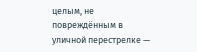целым, не повреждённым в уличной перестрелке —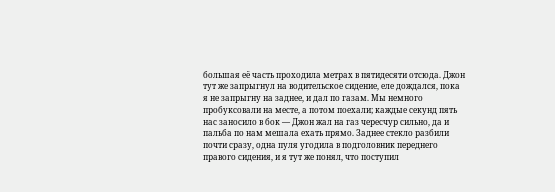большая её часть проходила метрах в пятидесяти отсюда. Джон тут же запрыгнул на водительское сидение, еле дождался, пока я не запрыгну на заднее, и дал по газам. Мы немного пробуксовали на месте, а потом поехали; каждые секунд пять нас заносило в бок — Джон жал на газ чересчур сильно, да и пальба по нам мешала ехать прямо. Заднее стекло разбили почти сразу, одна пуля угодила в подголовник переднего правого сидения, и я тут же понял, что поступил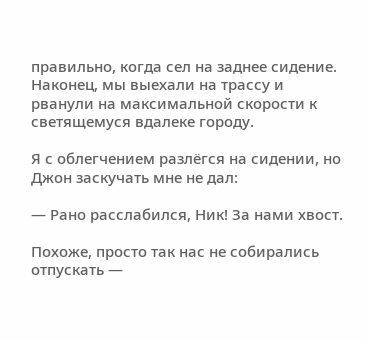правильно, когда сел на заднее сидение. Наконец, мы выехали на трассу и рванули на максимальной скорости к светящемуся вдалеке городу.

Я с облегчением разлёгся на сидении, но Джон заскучать мне не дал:

— Рано расслабился, Ник! За нами хвост.

Похоже, просто так нас не собирались отпускать —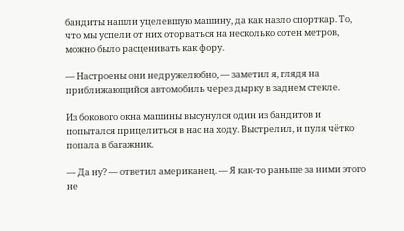бандиты нашли уцелевшую машину, да как назло спорткар. То, что мы успели от них оторваться на несколько сотен метров, можно было расценивать как фору.

— Настроены они недружелюбно, — заметил я, глядя на приближающийся автомобиль через дырку в заднем стекле.

Из бокового окна машины высунулся один из бандитов и попытался прицелиться в нас на ходу. Выстрелил, и пуля чётко попала в багажник.

— Да ну? — ответил американец. — Я как-то раньше за ними этого не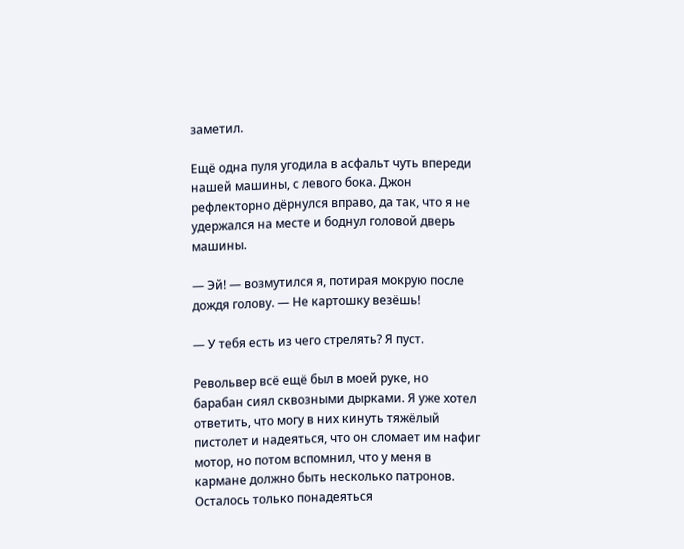заметил.

Ещё одна пуля угодила в асфальт чуть впереди нашей машины, с левого бока. Джон рефлекторно дёрнулся вправо, да так, что я не удержался на месте и боднул головой дверь машины.

— Эй! — возмутился я, потирая мокрую после дождя голову. — Не картошку везёшь!

— У тебя есть из чего стрелять? Я пуст.

Револьвер всё ещё был в моей руке, но барабан сиял сквозными дырками. Я уже хотел ответить, что могу в них кинуть тяжёлый пистолет и надеяться, что он сломает им нафиг мотор, но потом вспомнил, что у меня в кармане должно быть несколько патронов. Осталось только понадеяться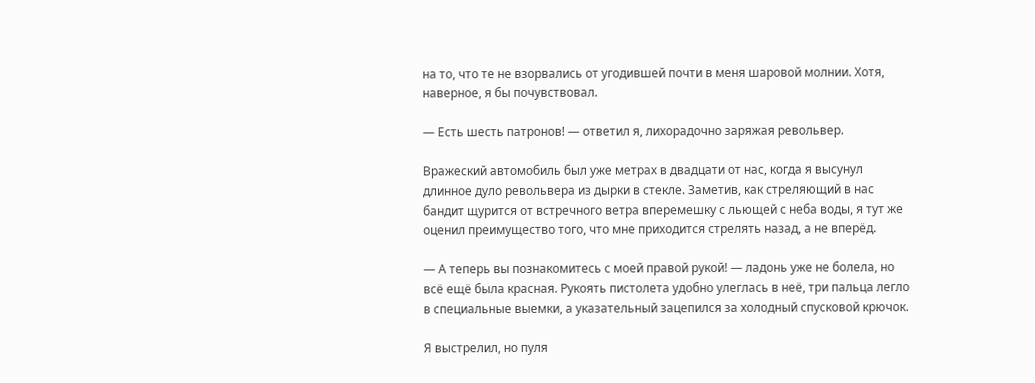на то, что те не взорвались от угодившей почти в меня шаровой молнии. Хотя, наверное, я бы почувствовал.

— Есть шесть патронов! — ответил я, лихорадочно заряжая револьвер.

Вражеский автомобиль был уже метрах в двадцати от нас, когда я высунул длинное дуло револьвера из дырки в стекле. Заметив, как стреляющий в нас бандит щурится от встречного ветра вперемешку с льющей с неба воды, я тут же оценил преимущество того, что мне приходится стрелять назад, а не вперёд.

— А теперь вы познакомитесь с моей правой рукой! — ладонь уже не болела, но всё ещё была красная. Рукоять пистолета удобно улеглась в неё, три пальца легло в специальные выемки, а указательный зацепился за холодный спусковой крючок.

Я выстрелил, но пуля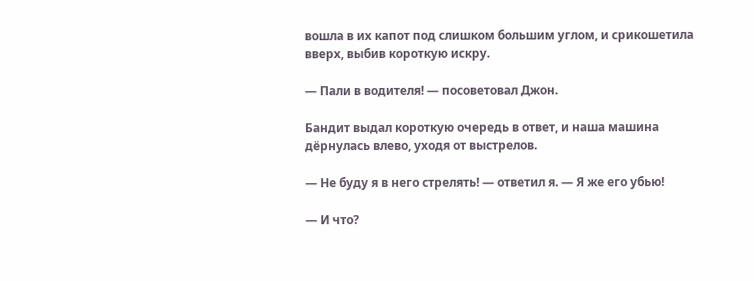вошла в их капот под слишком большим углом, и срикошетила вверх, выбив короткую искру.

— Пали в водителя! — посоветовал Джон.

Бандит выдал короткую очередь в ответ, и наша машина дёрнулась влево, уходя от выстрелов.

— Не буду я в него стрелять! — ответил я. — Я же его убью!

— И что?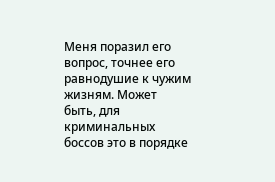Меня поразил его вопрос, точнее его равнодушие к чужим жизням. Может быть, для криминальных боссов это в порядке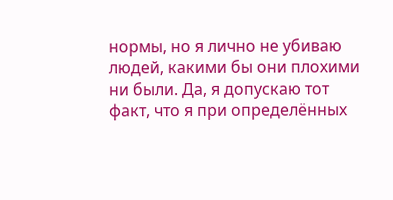нормы, но я лично не убиваю людей, какими бы они плохими ни были. Да, я допускаю тот факт, что я при определённых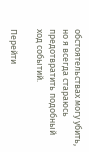обстоятельствах могу убить, но я всегда стараюсь предотвратить подобный ход событий.

Перейти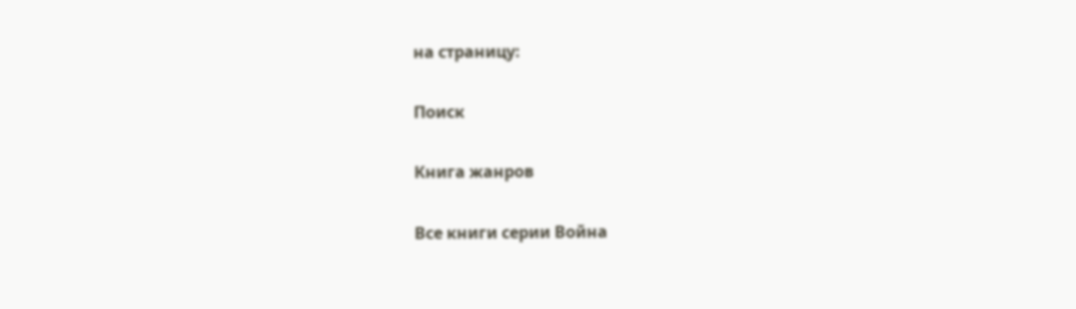на страницу:

Поиск

Книга жанров

Все книги серии Война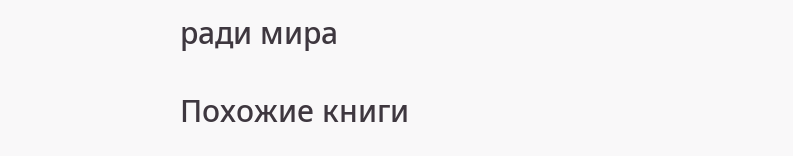ради мира

Похожие книги